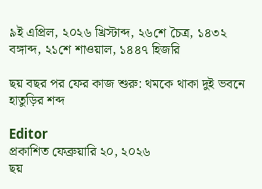৯ই এপ্রিল, ২০২৬ খ্রিস্টাব্দ, ২৬শে চৈত্র, ১৪৩২ বঙ্গাব্দ, ২১শে শাওয়াল, ১৪৪৭ হিজরি

ছয় বছর পর ফের কাজ শুরু: থমকে থাকা দুই ভবনে হাতুড়ির শব্দ

Editor
প্রকাশিত ফেব্রুয়ারি ২০, ২০২৬
ছয়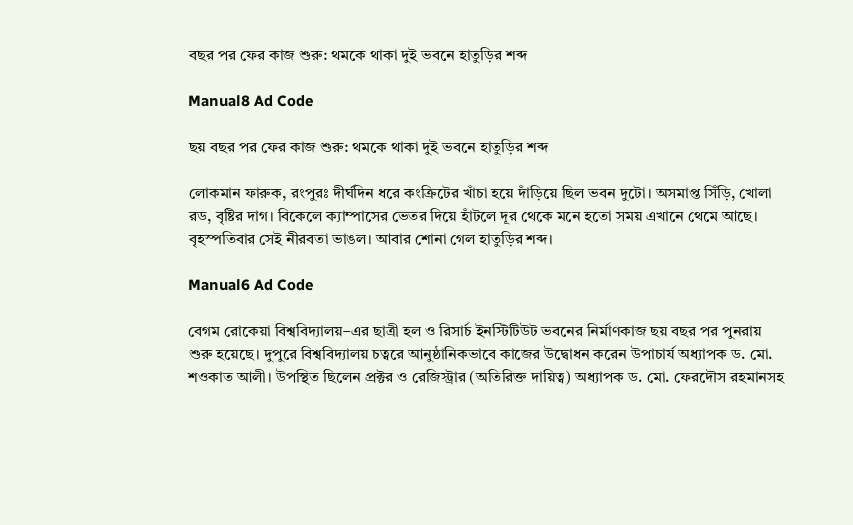বছর পর ফের কাজ শুরু: থমকে থাকা দুই ভবনে হাতুড়ির শব্দ

Manual8 Ad Code

ছয় বছর পর ফের কাজ শুরু: থমকে থাকা দুই ভবনে হাতুড়ির শব্দ

লোকমান ফারুক, রংপুরঃ দীর্ঘদিন ধরে কংক্রিটের খাঁচা হয়ে দাঁড়িয়ে ছিল ভবন দুটো। অসমাপ্ত সিঁড়ি, খোলা রড, বৃষ্টির দাগ। বিকেলে ক্যাম্পাসের ভেতর দিয়ে হাঁটলে দূর থেকে মনে হতো সময় এখানে থেমে আছে। বৃহস্পতিবার সেই নীরবতা ভাঙল। আবার শোনা গেল হাতুড়ির শব্দ।

Manual6 Ad Code

বেগম রোকেয়া বিশ্ববিদ্যালয়–এর ছাত্রী হল ও রিসার্চ ইনস্টিটিউট ভবনের নির্মাণকাজ ছয় বছর পর পুনরায় শুরু হয়েছে। দুপুরে বিশ্ববিদ্যালয় চত্বরে আনুষ্ঠানিকভাবে কাজের উদ্বোধন করেন উপাচার্য অধ্যাপক ড. মো. শওকাত আলী। উপস্থিত ছিলেন প্রক্টর ও রেজিস্ট্রার (অতিরিক্ত দায়িত্ব) অধ্যাপক ড. মো. ফেরদৌস রহমানসহ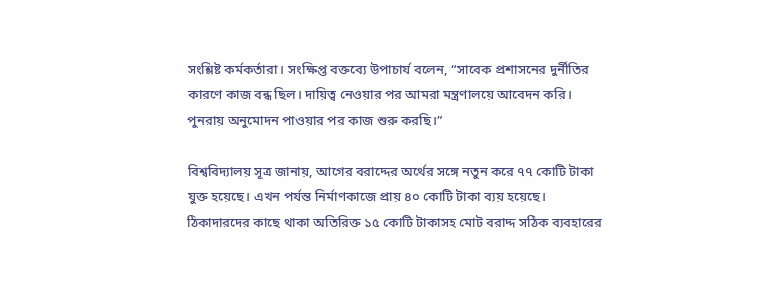সংশ্লিষ্ট কর্মকর্তারা। সংক্ষিপ্ত বক্তব্যে উপাচার্য বলেন, “সাবেক প্রশাসনের দুর্নীতির কারণে কাজ বন্ধ ছিল। দায়িত্ব নেওয়ার পর আমরা মন্ত্রণালয়ে আবেদন করি। পুনরায় অনুমোদন পাওয়ার পর কাজ শুরু করছি।”

বিশ্ববিদ্যালয় সূত্র জানায়, আগের বরাদ্দের অর্থের সঙ্গে নতুন করে ৭৭ কোটি টাকা যুক্ত হয়েছে। এখন পর্যন্ত নির্মাণকাজে প্রায় ৪০ কোটি টাকা ব্যয় হয়েছে। ঠিকাদারদের কাছে থাকা অতিরিক্ত ১৫ কোটি টাকাসহ মোট বরাদ্দ সঠিক ব্যবহারের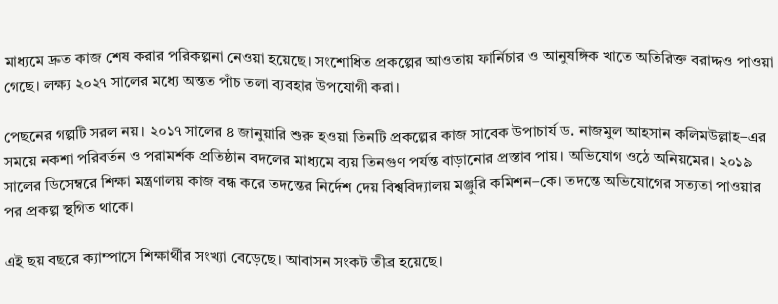মাধ্যমে দ্রুত কাজ শেষ করার পরিকল্পনা নেওয়া হয়েছে। সংশোধিত প্রকল্পের আওতায় ফার্নিচার ও আনুষঙ্গিক খাতে অতিরিক্ত বরাদ্দও পাওয়া গেছে। লক্ষ্য ২০২৭ সালের মধ্যে অন্তত পাঁচ তলা ব্যবহার উপযোগী করা।

পেছনের গল্পটি সরল নয়। ২০১৭ সালের ৪ জানুয়ারি শুরু হওয়া তিনটি প্রকল্পের কাজ সাবেক উপাচার্য ড. নাজমুল আহসান কলিমউল্লাহ–এর সময়ে নকশা পরিবর্তন ও পরামর্শক প্রতিষ্ঠান বদলের মাধ্যমে ব্যয় তিনগুণ পর্যন্ত বাড়ানোর প্রস্তাব পায়। অভিযোগ ওঠে অনিয়মের। ২০১৯ সালের ডিসেম্বরে শিক্ষা মন্ত্রণালয় কাজ বন্ধ করে তদন্তের নির্দেশ দেয় বিশ্ববিদ্যালয় মঞ্জুরি কমিশন–কে। তদন্তে অভিযোগের সত্যতা পাওয়ার পর প্রকল্প স্থগিত থাকে।

এই ছয় বছরে ক্যাম্পাসে শিক্ষার্থীর সংখ্যা বেড়েছে। আবাসন সংকট তীব্র হয়েছে।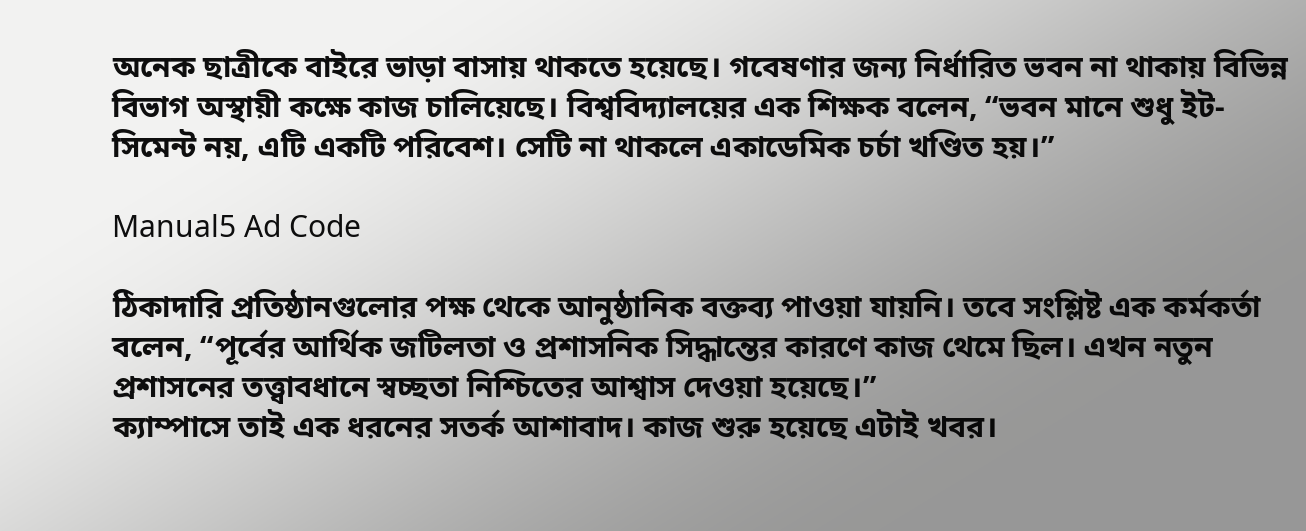অনেক ছাত্রীকে বাইরে ভাড়া বাসায় থাকতে হয়েছে। গবেষণার জন্য নির্ধারিত ভবন না থাকায় বিভিন্ন বিভাগ অস্থায়ী কক্ষে কাজ চালিয়েছে। বিশ্ববিদ্যালয়ের এক শিক্ষক বলেন, “ভবন মানে শুধু ইট-সিমেন্ট নয়, এটি একটি পরিবেশ। সেটি না থাকলে একাডেমিক চর্চা খণ্ডিত হয়।”

Manual5 Ad Code

ঠিকাদারি প্রতিষ্ঠানগুলোর পক্ষ থেকে আনুষ্ঠানিক বক্তব্য পাওয়া যায়নি। তবে সংশ্লিষ্ট এক কর্মকর্তা বলেন, “পূর্বের আর্থিক জটিলতা ও প্রশাসনিক সিদ্ধান্তের কারণে কাজ থেমে ছিল। এখন নতুন প্রশাসনের তত্ত্বাবধানে স্বচ্ছতা নিশ্চিতের আশ্বাস দেওয়া হয়েছে।”
ক্যাম্পাসে তাই এক ধরনের সতর্ক আশাবাদ। কাজ শুরু হয়েছে এটাই খবর।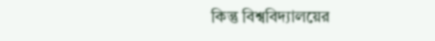কিন্তু বিশ্ববিদ্যালয়ের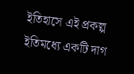ইতিহাসে এই প্রকল্প ইতিমধ্যে একটি দাগ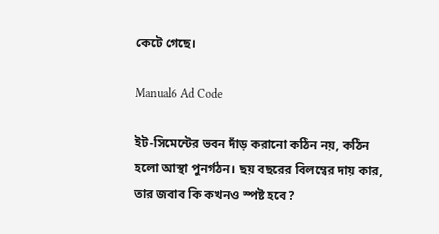কেটে গেছে।

Manual6 Ad Code

ইট-সিমেন্টের ভবন দাঁড় করানো কঠিন নয়, কঠিন হলো আস্থা পুনর্গঠন। ছয় বছরের বিলম্বের দায় কার, তার জবাব কি কখনও স্পষ্ট হবে?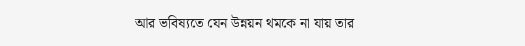আর ভবিষ্যতে যেন উন্নয়ন থমকে না যায় তার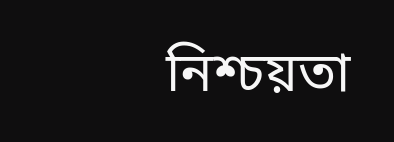নিশ্চয়তা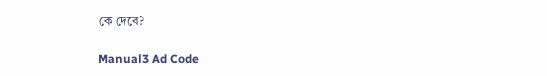কে দেবে?

Manual3 Ad Code